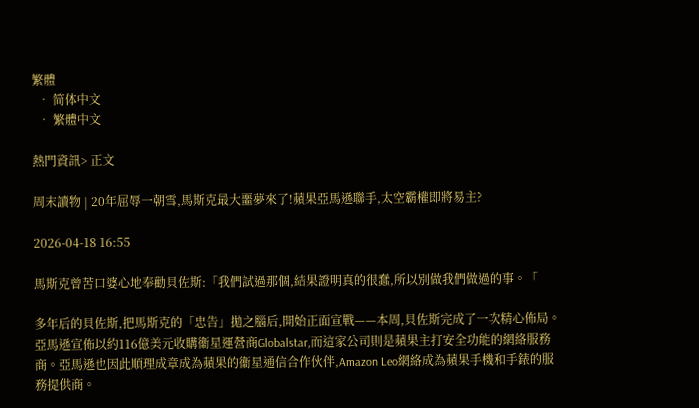繁體
  • 简体中文
  • 繁體中文

熱門資訊> 正文

周末讀物 | 20年屈辱一朝雪,馬斯克最大噩夢來了!蘋果亞馬遜聯手,太空霸權即將易主?

2026-04-18 16:55

馬斯克曾苦口婆心地奉勸貝佐斯:「我們試過那個,結果證明真的很蠢,所以別做我們做過的事。「

多年后的貝佐斯,把馬斯克的「忠告」拋之腦后,開始正面宣戰——本周,貝佐斯完成了一次精心佈局。亞馬遜宣佈以約116億美元收購衞星運營商Globalstar,而這家公司則是蘋果主打安全功能的網絡服務商。亞馬遜也因此順理成章成為蘋果的衞星通信合作伙伴,Amazon Leo網絡成為蘋果手機和手錶的服務提供商。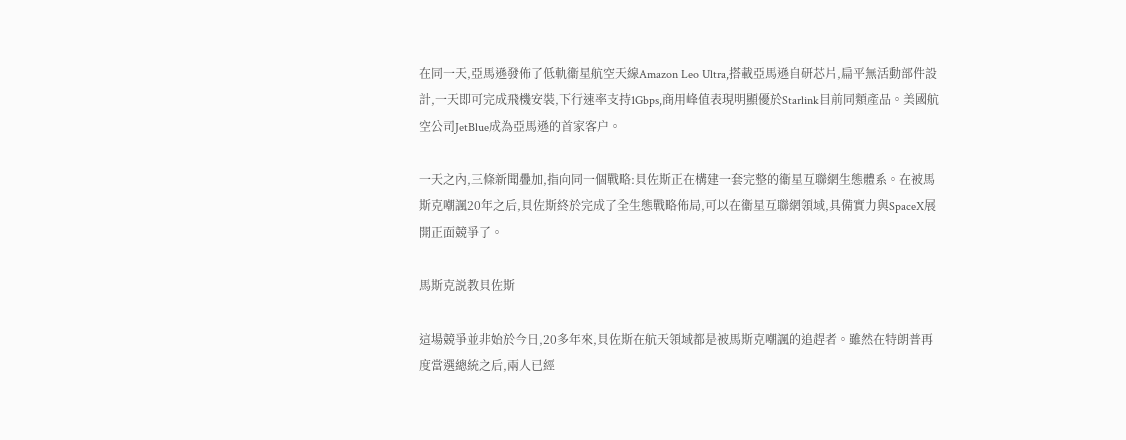在同一天,亞馬遜發佈了低軌衞星航空天線Amazon Leo Ultra,搭載亞馬遜自研芯片,扁平無活動部件設計,一天即可完成飛機安裝,下行速率支持1Gbps,商用峰值表現明顯優於Starlink目前同類產品。美國航空公司JetBlue成為亞馬遜的首家客户。

一天之內,三條新聞疊加,指向同一個戰略:貝佐斯正在構建一套完整的衞星互聯網生態體系。在被馬斯克嘲諷20年之后,貝佐斯終於完成了全生態戰略佈局,可以在衞星互聯網領域,具備實力與SpaceX展開正面競爭了。

馬斯克説教貝佐斯

這場競爭並非始於今日,20多年來,貝佐斯在航天領域都是被馬斯克嘲諷的追趕者。雖然在特朗普再度當選總統之后,兩人已經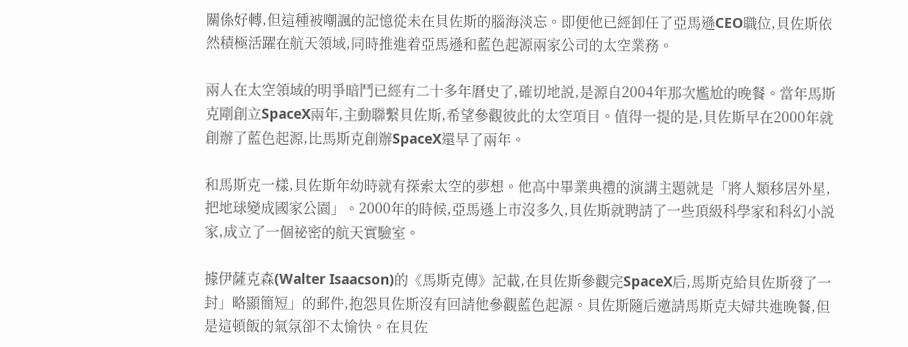關係好轉,但這種被嘲諷的記憶從未在貝佐斯的腦海淡忘。即便他已經卸任了亞馬遜CEO職位,貝佐斯依然積極活躍在航天領域,同時推進着亞馬遜和藍色起源兩家公司的太空業務。

兩人在太空領域的明爭暗鬥已經有二十多年曆史了,確切地説,是源自2004年那次尷尬的晚餐。當年馬斯克剛創立SpaceX兩年,主動聯繫貝佐斯,希望參觀彼此的太空項目。值得一提的是,貝佐斯早在2000年就創辦了藍色起源,比馬斯克創辦SpaceX還早了兩年。

和馬斯克一樣,貝佐斯年幼時就有探索太空的夢想。他高中畢業典禮的演講主題就是「將人類移居外星,把地球變成國家公園」。2000年的時候,亞馬遜上市沒多久,貝佐斯就聘請了一些頂級科學家和科幻小説家,成立了一個祕密的航天實驗室。

據伊薩克森(Walter Isaacson)的《馬斯克傳》記載,在貝佐斯參觀完SpaceX后,馬斯克給貝佐斯發了一封」略顯簡短」的郵件,抱怨貝佐斯沒有回請他參觀藍色起源。貝佐斯隨后邀請馬斯克夫婦共進晚餐,但是這頓飯的氣氛卻不太愉快。在貝佐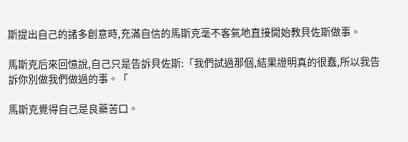斯提出自己的諸多創意時,充滿自信的馬斯克毫不客氣地直接開始教貝佐斯做事。

馬斯克后來回憶說,自己只是告訴貝佐斯:「我們試過那個,結果證明真的很蠢,所以我告訴你別做我們做過的事。「

馬斯克覺得自己是良藥苦口。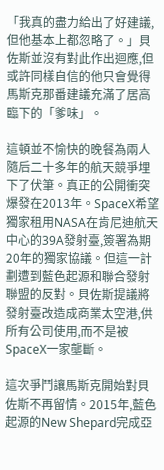「我真的盡力給出了好建議,但他基本上都忽略了。」貝佐斯並沒有對此作出迴應,但或許同樣自信的他只會覺得馬斯克那番建議充滿了居高臨下的「爹味」。

這頓並不愉快的晚餐為兩人隨后二十多年的航天競爭埋下了伏筆。真正的公開衝突爆發在2013年。SpaceX希望獨家租用NASA在肯尼迪航天中心的39A發射臺,簽署為期20年的獨家協議。但這一計劃遭到藍色起源和聯合發射聯盟的反對。貝佐斯提議將發射臺改造成商業太空港,供所有公司使用,而不是被SpaceX一家壟斷。

這次爭鬥讓馬斯克開始對貝佐斯不再留情。2015年,藍色起源的New Shepard完成亞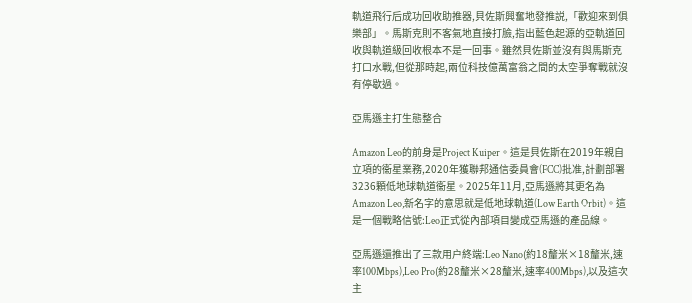軌道飛行后成功回收助推器,貝佐斯興奮地發推説,「歡迎來到俱樂部」。馬斯克則不客氣地直接打臉,指出藍色起源的亞軌道回收與軌道級回收根本不是一回事。雖然貝佐斯並沒有與馬斯克打口水戰,但從那時起,兩位科技億萬富翁之間的太空爭奪戰就沒有停歇過。

亞馬遜主打生態整合

Amazon Leo的前身是Project Kuiper。這是貝佐斯在2019年親自立項的衞星業務,2020年獲聯邦通信委員會(FCC)批准,計劃部署3236顆低地球軌道衞星。2025年11月,亞馬遜將其更名為Amazon Leo,新名字的意思就是低地球軌道(Low Earth Orbit)。這是一個戰略信號:Leo正式從內部項目變成亞馬遜的產品線。

亞馬遜還推出了三款用户終端:Leo Nano(約18釐米×18釐米,速率100Mbps),Leo Pro(約28釐米×28釐米,速率400Mbps),以及這次主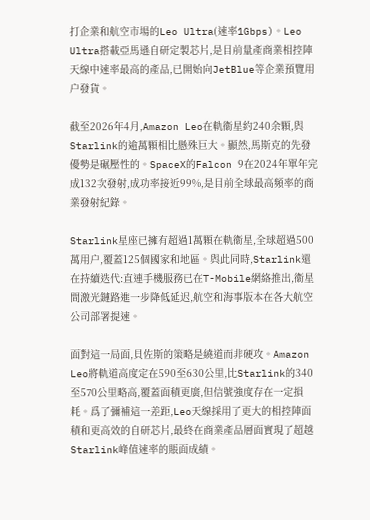打企業和航空市場的Leo Ultra(速率1Gbps)。Leo Ultra搭載亞馬遜自研定製芯片,是目前量產商業相控陣天線中速率最高的產品,已開始向JetBlue等企業預覽用户發貨。

截至2026年4月,Amazon Leo在軌衞星約240余顆,與Starlink的逾萬顆相比懸殊巨大。顯然,馬斯克的先發優勢是碾壓性的。SpaceX的Falcon 9在2024年單年完成132次發射,成功率接近99%,是目前全球最高頻率的商業發射紀錄。

Starlink星座已擁有超過1萬顆在軌衞星,全球超過500萬用户,覆蓋125個國家和地區。與此同時,Starlink還在持續迭代:直連手機服務已在T-Mobile網絡推出,衞星間激光鏈路進一步降低延迟,航空和海事版本在各大航空公司部署提速。

面對這一局面,貝佐斯的策略是繞道而非硬攻。Amazon Leo將軌道高度定在590至630公里,比Starlink的340至570公里略高,覆蓋面積更廣,但信號強度存在一定損耗。爲了彌補這一差距,Leo天線採用了更大的相控陣面積和更高效的自研芯片,最終在商業產品層面實現了超越Starlink峰值速率的賬面成績。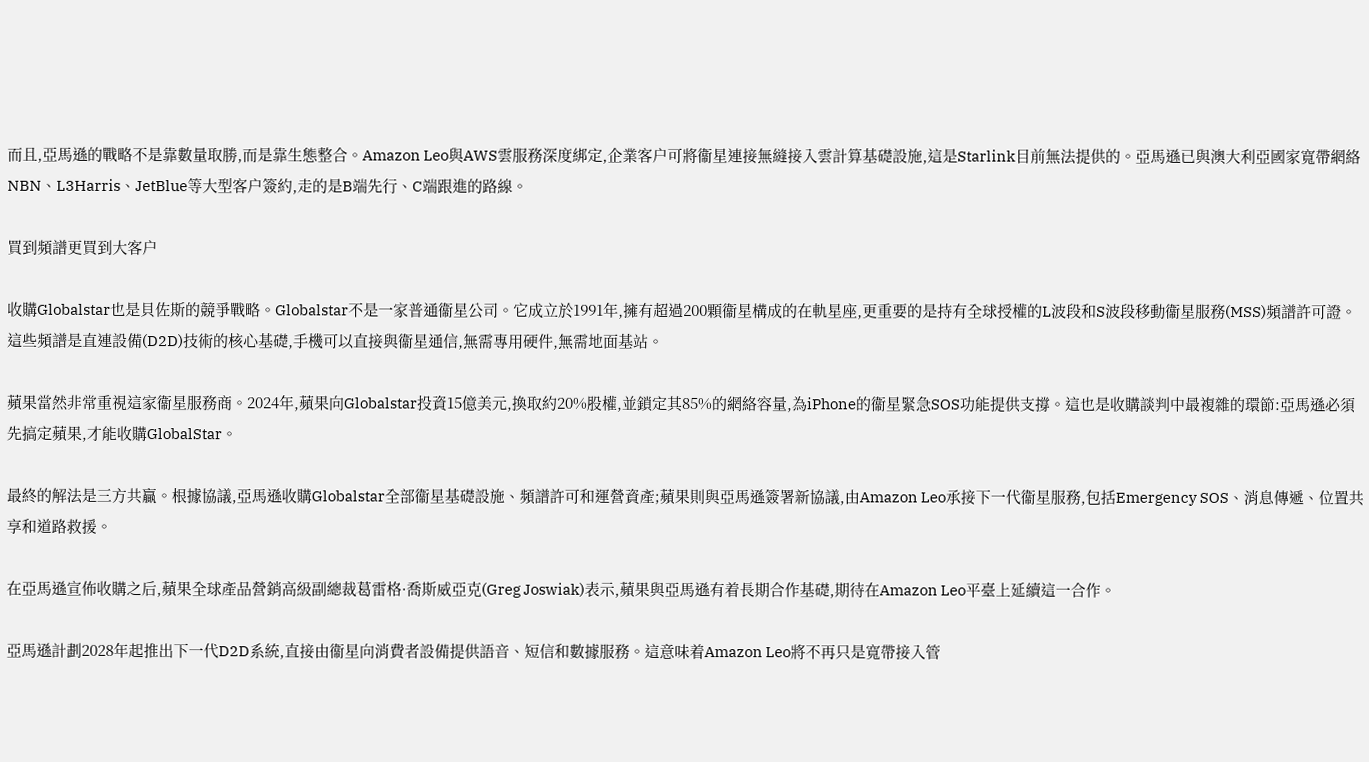而且,亞馬遜的戰略不是靠數量取勝,而是靠生態整合。Amazon Leo與AWS雲服務深度綁定,企業客户可將衞星連接無縫接入雲計算基礎設施,這是Starlink目前無法提供的。亞馬遜已與澳大利亞國家寬帶網絡NBN、L3Harris、JetBlue等大型客户簽約,走的是B端先行、C端跟進的路線。

買到頻譜更買到大客户

收購Globalstar也是貝佐斯的競爭戰略。Globalstar不是一家普通衞星公司。它成立於1991年,擁有超過200顆衞星構成的在軌星座,更重要的是持有全球授權的L波段和S波段移動衞星服務(MSS)頻譜許可證。這些頻譜是直連設備(D2D)技術的核心基礎,手機可以直接與衞星通信,無需專用硬件,無需地面基站。

蘋果當然非常重視這家衞星服務商。2024年,蘋果向Globalstar投資15億美元,換取約20%股權,並鎖定其85%的網絡容量,為iPhone的衞星緊急SOS功能提供支撐。這也是收購談判中最複雜的環節:亞馬遜必須先搞定蘋果,才能收購GlobalStar。

最終的解法是三方共贏。根據協議,亞馬遜收購Globalstar全部衞星基礎設施、頻譜許可和運營資產;蘋果則與亞馬遜簽署新協議,由Amazon Leo承接下一代衞星服務,包括Emergency SOS、消息傳遞、位置共享和道路救援。

在亞馬遜宣佈收購之后,蘋果全球產品營銷高級副總裁葛雷格·喬斯威亞克(Greg Joswiak)表示,蘋果與亞馬遜有着長期合作基礎,期待在Amazon Leo平臺上延續這一合作。

亞馬遜計劃2028年起推出下一代D2D系統,直接由衞星向消費者設備提供語音、短信和數據服務。這意味着Amazon Leo將不再只是寬帶接入管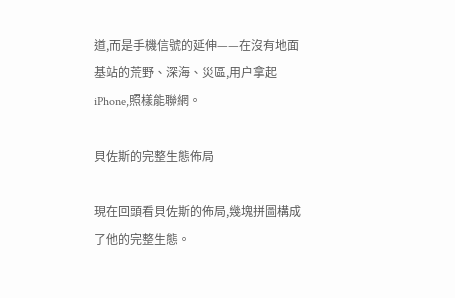道,而是手機信號的延伸——在沒有地面基站的荒野、深海、災區,用户拿起iPhone,照樣能聯網。

貝佐斯的完整生態佈局

現在回頭看貝佐斯的佈局,幾塊拼圖構成了他的完整生態。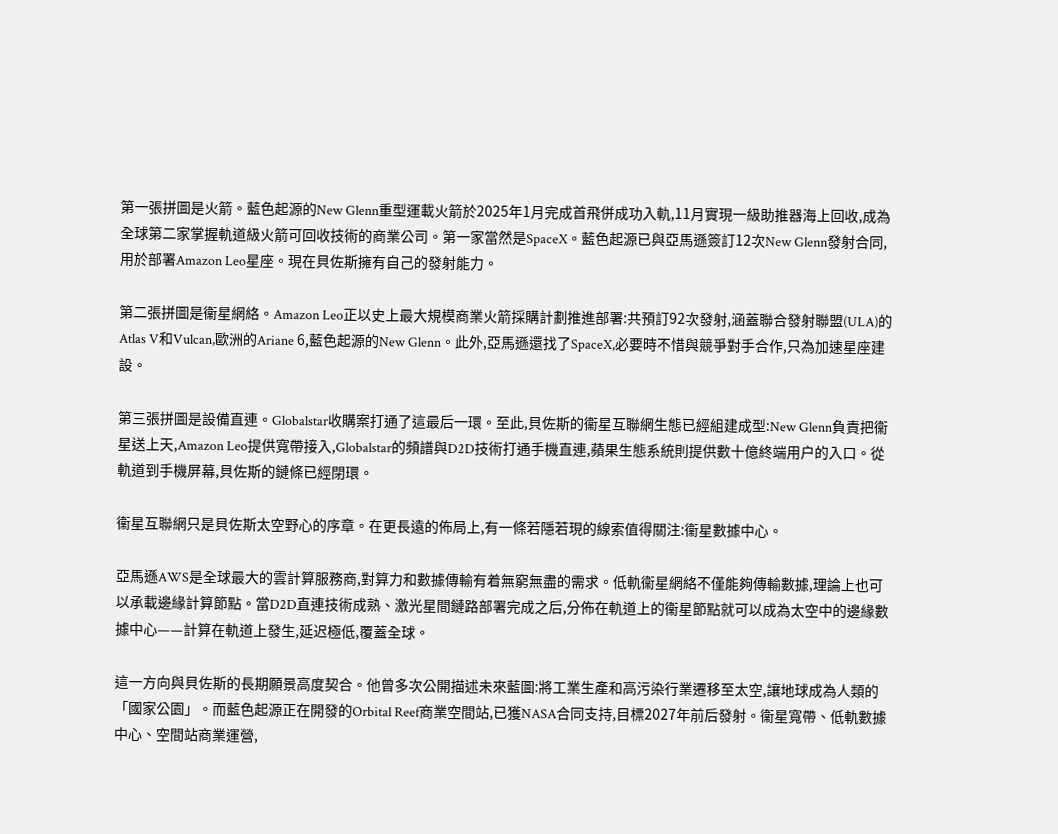第一張拼圖是火箭。藍色起源的New Glenn重型運載火箭於2025年1月完成首飛併成功入軌,11月實現一級助推器海上回收,成為全球第二家掌握軌道級火箭可回收技術的商業公司。第一家當然是SpaceX。藍色起源已與亞馬遜簽訂12次New Glenn發射合同,用於部署Amazon Leo星座。現在貝佐斯擁有自己的發射能力。

第二張拼圖是衞星網絡。Amazon Leo正以史上最大規模商業火箭採購計劃推進部署:共預訂92次發射,涵蓋聯合發射聯盟(ULA)的Atlas V和Vulcan,歐洲的Ariane 6,藍色起源的New Glenn。此外,亞馬遜還找了SpaceX,必要時不惜與競爭對手合作,只為加速星座建設。

第三張拼圖是設備直連。Globalstar收購案打通了這最后一環。至此,貝佐斯的衞星互聯網生態已經組建成型:New Glenn負責把衞星送上天,Amazon Leo提供寬帶接入,Globalstar的頻譜與D2D技術打通手機直連,蘋果生態系統則提供數十億終端用户的入口。從軌道到手機屏幕,貝佐斯的鏈條已經閉環。

衞星互聯網只是貝佐斯太空野心的序章。在更長遠的佈局上,有一條若隱若現的線索值得關注:衞星數據中心。

亞馬遜AWS是全球最大的雲計算服務商,對算力和數據傳輸有着無窮無盡的需求。低軌衞星網絡不僅能夠傳輸數據,理論上也可以承載邊緣計算節點。當D2D直連技術成熟、激光星間鏈路部署完成之后,分佈在軌道上的衞星節點就可以成為太空中的邊緣數據中心——計算在軌道上發生,延迟極低,覆蓋全球。

這一方向與貝佐斯的長期願景高度契合。他曾多次公開描述未來藍圖:將工業生產和高污染行業遷移至太空,讓地球成為人類的「國家公園」。而藍色起源正在開發的Orbital Reef商業空間站,已獲NASA合同支持,目標2027年前后發射。衞星寬帶、低軌數據中心、空間站商業運營,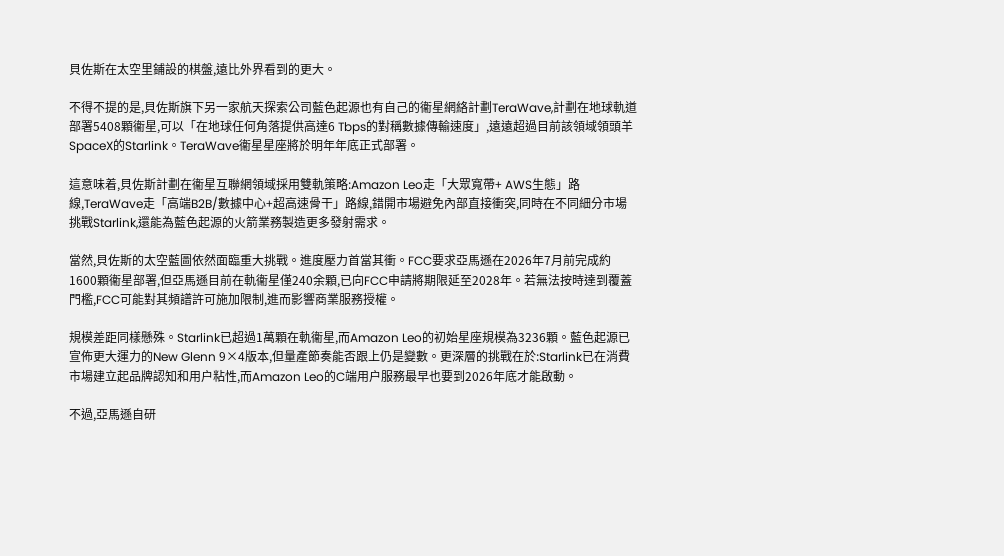貝佐斯在太空里鋪設的棋盤,遠比外界看到的更大。

不得不提的是,貝佐斯旗下另一家航天探索公司藍色起源也有自己的衞星網絡計劃TeraWave,計劃在地球軌道部署5408顆衞星,可以「在地球任何角落提供高達6 Tbps的對稱數據傳輸速度」,遠遠超過目前該領域領頭羊SpaceX的Starlink。TeraWave衞星星座將於明年年底正式部署。

這意味着,貝佐斯計劃在衞星互聯網領域採用雙軌策略:Amazon Leo走「大眾寬帶+ AWS生態」路線,TeraWave走「高端B2B/數據中心+超高速骨干」路線,錯開市場避免內部直接衝突,同時在不同細分市場挑戰Starlink,還能為藍色起源的火箭業務製造更多發射需求。

當然,貝佐斯的太空藍圖依然面臨重大挑戰。進度壓力首當其衝。FCC要求亞馬遜在2026年7月前完成約1600顆衞星部署,但亞馬遜目前在軌衞星僅240余顆,已向FCC申請將期限延至2028年。若無法按時達到覆蓋門檻,FCC可能對其頻譜許可施加限制,進而影響商業服務授權。

規模差距同樣懸殊。Starlink已超過1萬顆在軌衞星,而Amazon Leo的初始星座規模為3236顆。藍色起源已宣佈更大運力的New Glenn 9×4版本,但量產節奏能否跟上仍是變數。更深層的挑戰在於:Starlink已在消費市場建立起品牌認知和用户粘性,而Amazon Leo的C端用户服務最早也要到2026年底才能啟動。

不過,亞馬遜自研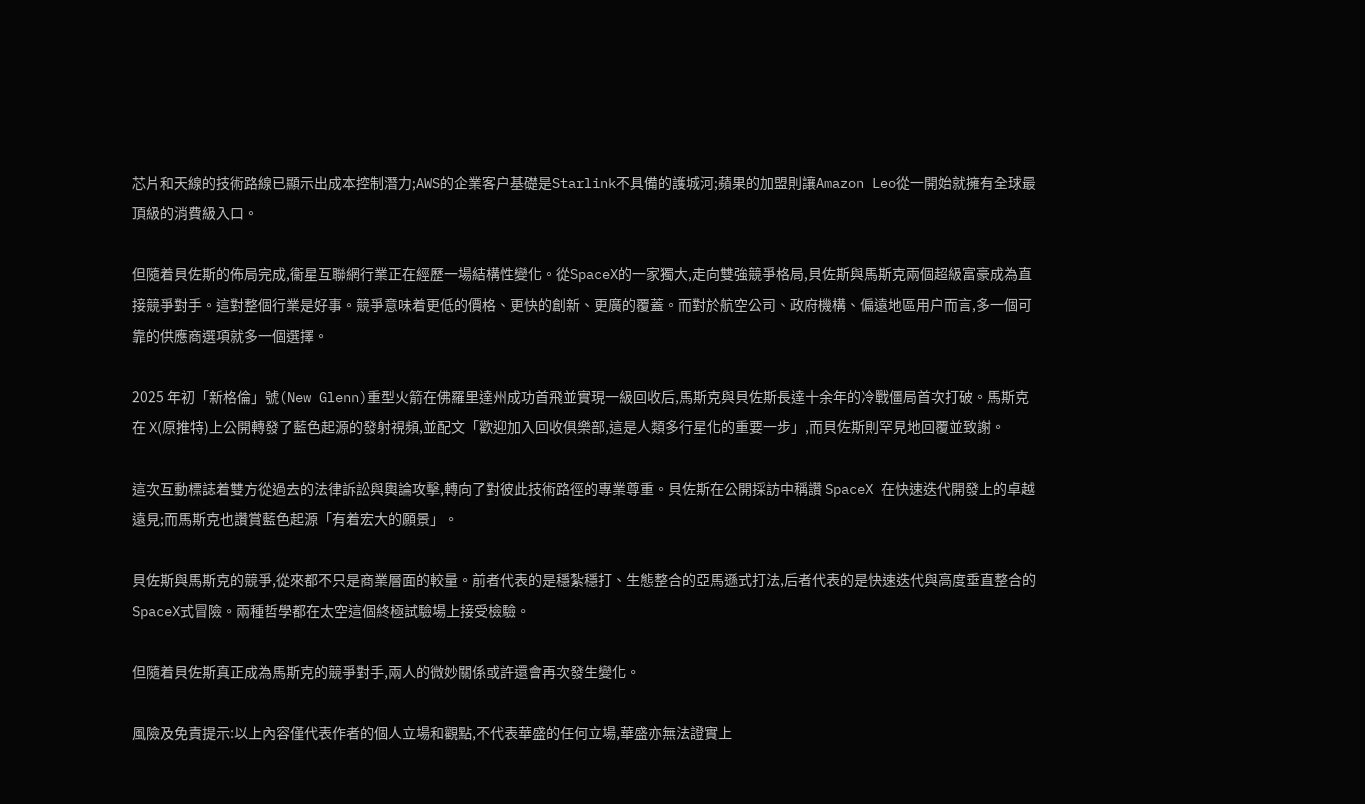芯片和天線的技術路線已顯示出成本控制潛力;AWS的企業客户基礎是Starlink不具備的護城河;蘋果的加盟則讓Amazon Leo從一開始就擁有全球最頂級的消費級入口。

但隨着貝佐斯的佈局完成,衞星互聯網行業正在經歷一場結構性變化。從SpaceX的一家獨大,走向雙強競爭格局,貝佐斯與馬斯克兩個超級富豪成為直接競爭對手。這對整個行業是好事。競爭意味着更低的價格、更快的創新、更廣的覆蓋。而對於航空公司、政府機構、偏遠地區用户而言,多一個可靠的供應商選項就多一個選擇。

2025 年初「新格倫」號(New Glenn)重型火箭在佛羅里達州成功首飛並實現一級回收后,馬斯克與貝佐斯長達十余年的冷戰僵局首次打破。馬斯克在 X(原推特)上公開轉發了藍色起源的發射視頻,並配文「歡迎加入回收俱樂部,這是人類多行星化的重要一步」,而貝佐斯則罕見地回覆並致謝。

這次互動標誌着雙方從過去的法律訴訟與輿論攻擊,轉向了對彼此技術路徑的專業尊重。貝佐斯在公開採訪中稱讚 SpaceX 在快速迭代開發上的卓越遠見;而馬斯克也讚賞藍色起源「有着宏大的願景」。

貝佐斯與馬斯克的競爭,從來都不只是商業層面的較量。前者代表的是穩紮穩打、生態整合的亞馬遜式打法,后者代表的是快速迭代與高度垂直整合的SpaceX式冒險。兩種哲學都在太空這個終極試驗場上接受檢驗。

但隨着貝佐斯真正成為馬斯克的競爭對手,兩人的微妙關係或許還會再次發生變化。

風險及免責提示:以上內容僅代表作者的個人立場和觀點,不代表華盛的任何立場,華盛亦無法證實上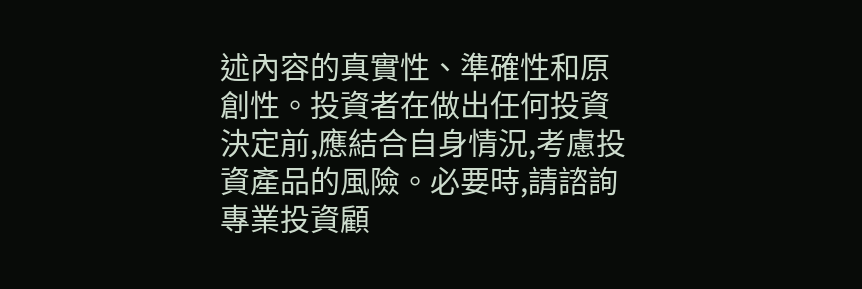述內容的真實性、準確性和原創性。投資者在做出任何投資決定前,應結合自身情況,考慮投資產品的風險。必要時,請諮詢專業投資顧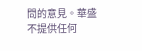問的意見。華盛不提供任何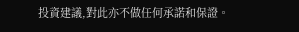投資建議,對此亦不做任何承諾和保證。